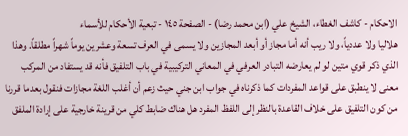الاحكام - كاشف الغطاء، الشيخ علي (ابن محمد رضا) - الصفحة ١٤٥ - تبعية الأحكام للأسماء
هلاليا ولا عددياً، ولا ريب أنه أما مجاز أو أبعد المجازين ولا يسمى في العرف تسعة وعشرين يوماً شهراً مطلقاً. وهذا الذي ذكر قوي متين لو لم يعارضه التبادر العرفي في المعاني التركيبية في باب التلفيق فأنه قد يستفاد من المركب معنى لا ينطبق على قواعد المفردات كما ذكرناه في جواب ابن جني حيث زعم أن أغلب اللغة مجازات فنقول بعدما قررنا من كون التلفيق على خلاف القاعدة بالنظر إلى اللفظ المفرد هل هناك ضابط كلي من قرينة خارجية على إرادة الملفق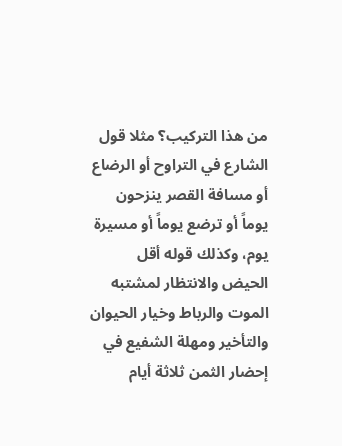من هذا التركيب؟ مثلا قول الشارع في التراوح أو الرضاع أو مسافة القصر ينزحون يوماً أو ترضع يوماً أو مسيرة يوم، وكذلك قوله أقل الحيض والانتظار لمشتبه الموت والرباط وخيار الحيوان والتأخير ومهلة الشفيع في إحضار الثمن ثلاثة أيام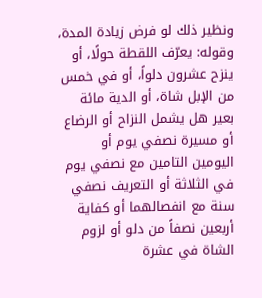ونظير ذلك لو فرض زيادة المدة، وقوله: يعرّف اللقطة حولًا، أو ينزح عشرون دلواً، أو في خمس من الإبل شاة، أو الدية مائة بعير هل يشمل النزاح أو الرضاع أو مسيرة نصفي يوم أو اليومين التامين مع نصفي يوم في الثلاثة أو التعريف نصفي سنة مع انفصالهما أو كفاية أربعين نصفاً من دلو أو لزوم الشاة في عشرة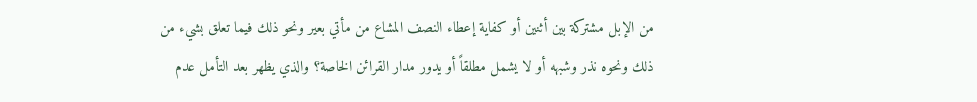من الإبل مشتركة بين أثنين أو كفاية إعطاء النصف المشاع من مأتي بعير ونحو ذلك فيما تعلق بشيء من ذلك ونحوه نذر وشبهه أو لا يشمل مطلقاً أو يدور مدار القرائن الخاصة؟ والذي يظهر بعد التأمل عدم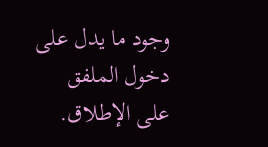وجود ما يدل على دخول الملفق على الإطلاق.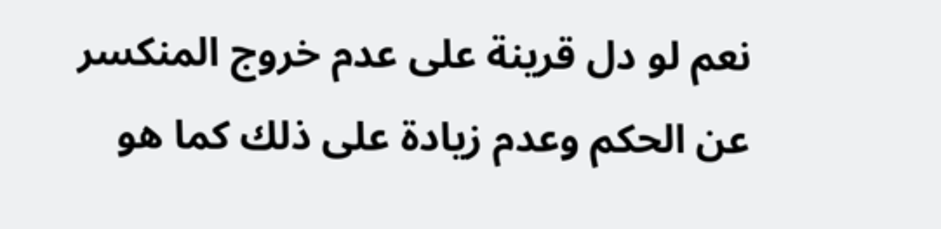نعم لو دل قرينة على عدم خروج المنكسر عن الحكم وعدم زيادة على ذلك كما هو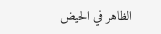الظاهر في الحيض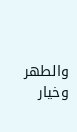والطهر وخيار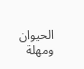الحيوان ومهلة